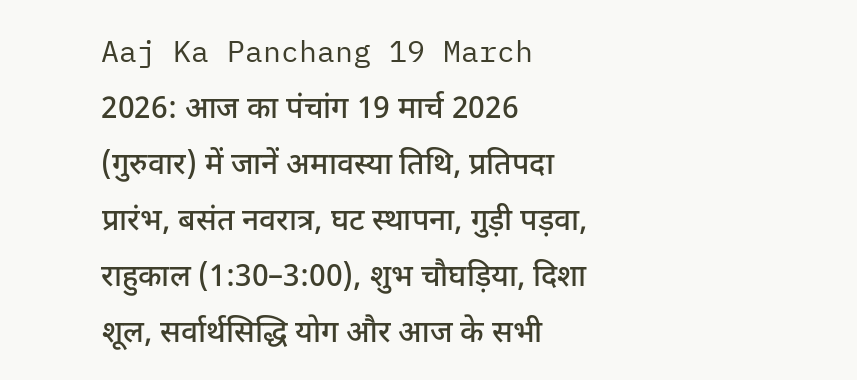Aaj Ka Panchang 19 March 2026: आज का पंचांग 19 मार्च 2026 (गुरुवार) में जानें अमावस्या तिथि, प्रतिपदा प्रारंभ, बसंत नवरात्र, घट स्थापना, गुड़ी पड़वा, राहुकाल (1:30–3:00), शुभ चौघड़िया, दिशा शूल, सर्वार्थसिद्धि योग और आज के सभी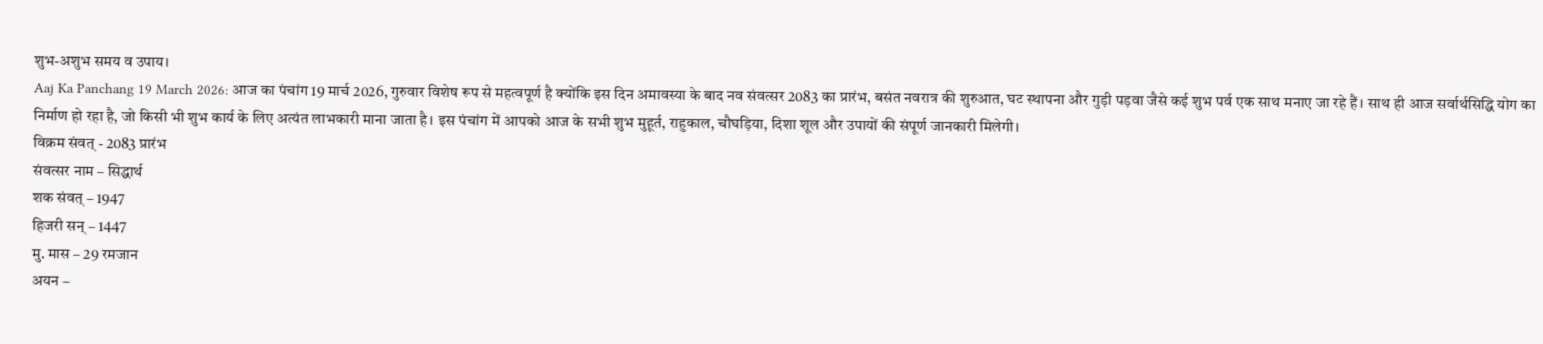शुभ-अशुभ समय व उपाय।
Aaj Ka Panchang 19 March 2026: आज का पंचांग 19 मार्च 2026, गुरुवार विशेष रूप से महत्वपूर्ण है क्योंकि इस दिन अमावस्या के बाद नव संवत्सर 2083 का प्रारंभ, बसंत नवरात्र की शुरुआत, घट स्थापना और गुड़ी पड़वा जैसे कई शुभ पर्व एक साथ मनाए जा रहे हैं। साथ ही आज सर्वार्थसिद्धि योग का निर्माण हो रहा है, जो किसी भी शुभ कार्य के लिए अत्यंत लाभकारी माना जाता है। इस पंचांग में आपको आज के सभी शुभ मुहूर्त, राहुकाल, चौघड़िया, दिशा शूल और उपायों की संपूर्ण जानकारी मिलेगी।
विक्रम संवत् - 2083 प्रारंभ
संवत्सर नाम – सिद्धार्थ
शक संवत् – 1947
हिजरी सन् – 1447
मु. मास – 29 रमजान
अयन –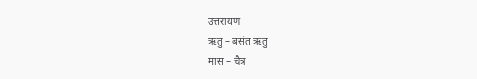उत्तरायण
ऋतु – बसंत ऋतु
मास – चैत्र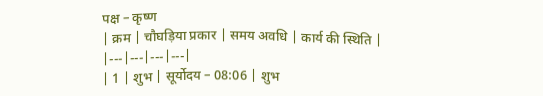पक्ष – कृष्ण
| क्रम | चौघड़िया प्रकार | समय अवधि | कार्य की स्थिति |
|---|---|---|---|
| 1 | शुभ | सूर्योदय – 08:06 | शुभ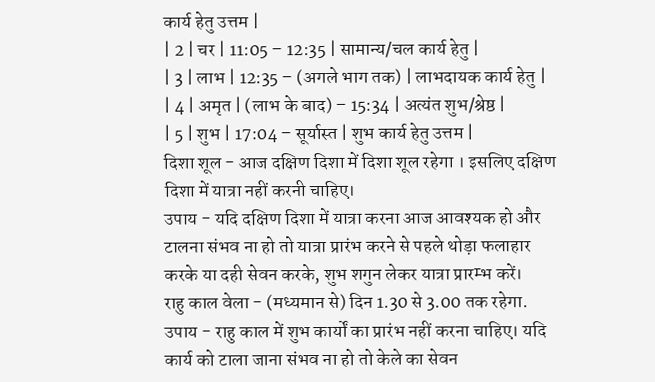कार्य हेतु उत्तम |
| 2 | चर | 11:05 – 12:35 | सामान्य/चल कार्य हेतु |
| 3 | लाभ | 12:35 – (अगले भाग तक) | लाभदायक कार्य हेतु |
| 4 | अमृत | (लाभ के बाद) – 15:34 | अत्यंत शुभ/श्रेष्ठ |
| 5 | शुभ | 17:04 – सूर्यास्त | शुभ कार्य हेतु उत्तम |
दिशा शूल - आज दक्षिण दिशा में दिशा शूल रहेगा । इसलिए दक्षिण दिशा में यात्रा नहीं करनी चाहिए।
उपाय - यदि दक्षिण दिशा में यात्रा करना आज आवश्यक हो और टालना संभव ना हो तो यात्रा प्रारंभ करने से पहले थोड़ा फलाहार करके या दही सेवन करके, शुभ शगुन लेकर यात्रा प्रारम्भ करें।
राहु काल वेला - (मध्यमान से) दिन 1.30 से 3.00 तक रहेगा.
उपाय - राहु काल में शुभ कार्यों का प्रारंभ नहीं करना चाहिए। यदि कार्य को टाला जाना संभव ना हो तो केले का सेवन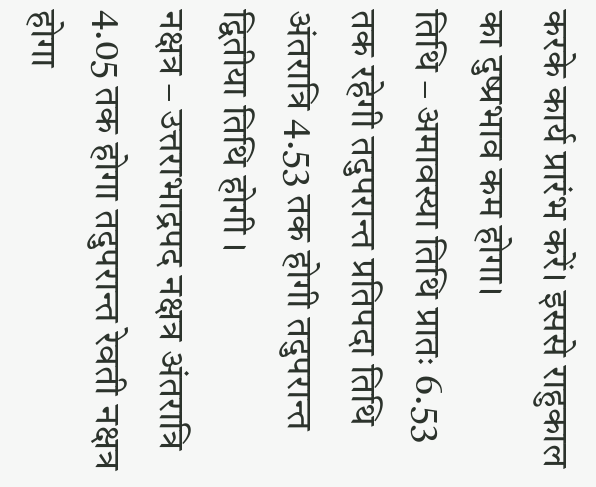करके कार्य प्रारंभ करें। इससे राहुकाल का दुष्प्रभाव कम होगा।
तिथि – अमावस्या तिथि प्रातः 6.53 तक रहेगी तदुपरान्त प्रतिपदा तिथि अंतरात्रि 4.53 तक होगी तदुपरान्त द्वितीया तिथि होगी ।
नक्षत्र – उत्तराभाद्रपद नक्षत्र अंतरात्रि 4.05 तक होगा तदुपरान्त रेवती नक्षत्र होगा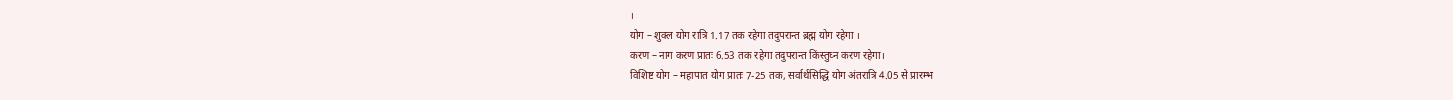।
योग – शुक्ल योग रात्रि 1.17 तक रहेगा तदुपरान्त ब्रह्म योग रहेगा ।
करण – नाग करण प्रातः 6.53 तक रहेगा तदुपरान्त किंस्तुघ्न करण रहेगा।
विशिष्ट योग – महापात योग प्रातः 7-25 तक, सर्वार्थसिद्धि योग अंतरात्रि 4.05 से प्रारम्भ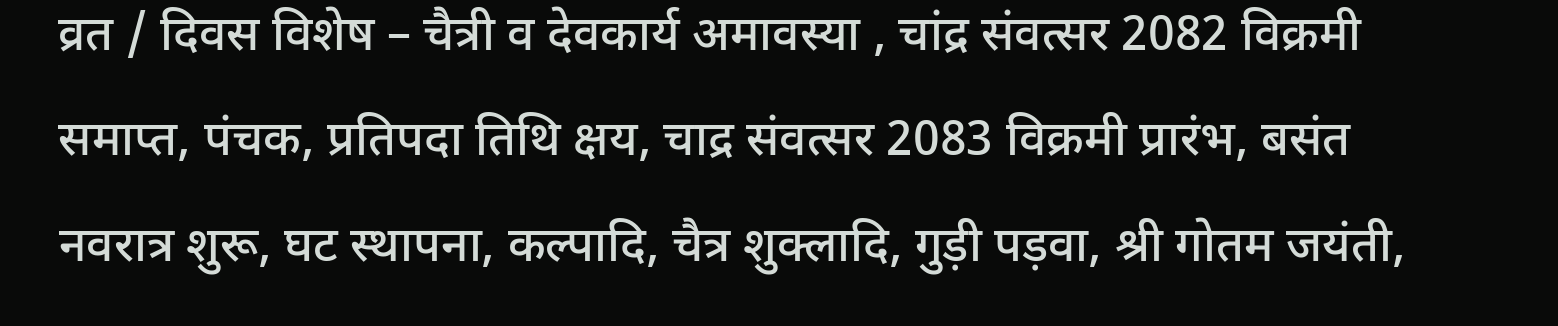व्रत / दिवस विशेष – चैत्री व देवकार्य अमावस्या , चांद्र संवत्सर 2082 विक्रमी समाप्त, पंचक, प्रतिपदा तिथि क्षय, चाद्र संवत्सर 2083 विक्रमी प्रारंभ, बसंत नवरात्र शुरू, घट स्थापना, कल्पादि, चैत्र शुक्लादि, गुड़ी पड़वा, श्री गोतम जयंती,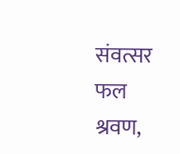संवत्सर फल श्रवण,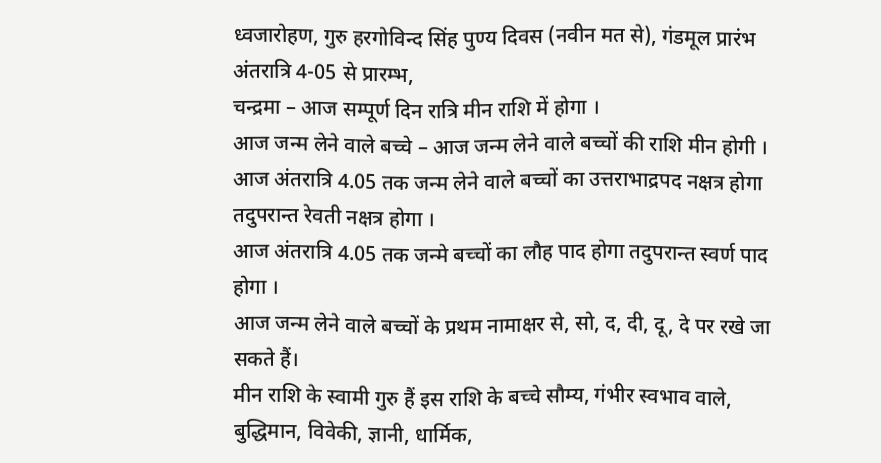ध्वजारोहण, गुरु हरगोविन्द सिंह पुण्य दिवस (नवीन मत से), गंडमूल प्रारंभ अंतरात्रि 4-05 से प्रारम्भ,
चन्द्रमा – आज सम्पूर्ण दिन रात्रि मीन राशि में होगा ।
आज जन्म लेने वाले बच्चे – आज जन्म लेने वाले बच्चों की राशि मीन होगी ।
आज अंतरात्रि 4.05 तक जन्म लेने वाले बच्चों का उत्तराभाद्रपद नक्षत्र होगा तदुपरान्त रेवती नक्षत्र होगा ।
आज अंतरात्रि 4.05 तक जन्मे बच्चों का लौह पाद होगा तदुपरान्त स्वर्ण पाद होगा ।
आज जन्म लेने वाले बच्चों के प्रथम नामाक्षर से, सो, द, दी, दू, दे पर रखे जा सकते हैं।
मीन राशि के स्वामी गुरु हैं इस राशि के बच्चे सौम्य, गंभीर स्वभाव वाले, बुद्धिमान, विवेकी, ज्ञानी, धार्मिक,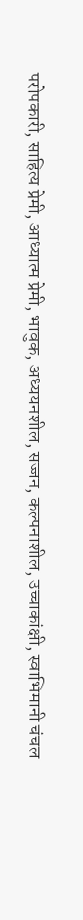परोपकारी, साहित्य प्रेमी, आध्यात्म प्रेमी, भावुक, अध्ययनशील, सज्जन, कल्पनाशील, उच्चाकांक्षी, स्वाभिमानी चंचल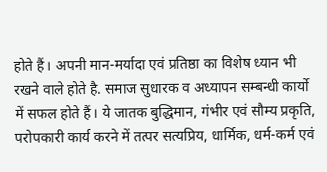होते हैं। अपनी मान-मर्यादा एवं प्रतिष्ठा का विशेष ध्यान भी रखने वाले होते है. समाज सुधारक व अध्यापन सम्बन्धी कार्यो में सफल होते हैं। ये जातक बुद्धिमान, गंभीर एवं सौम्य प्रकृति, परोपकारी कार्य करने में तत्पर सत्यप्रिय, धार्मिक, धर्म-कर्म एवं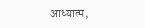आध्यात्म,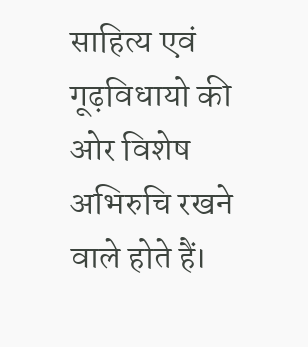साहित्य एवं गूढ़विधायो की ओर विशेष अभिरुचि रखने वाले होते हैं।